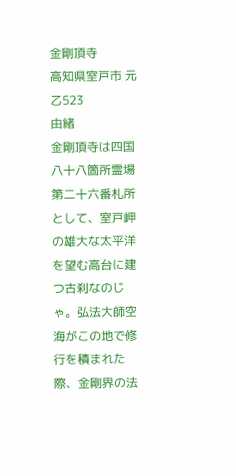金剛頂寺
高知県室戸市 元乙523
由緒
金剛頂寺は四国八十八箇所霊場第二十六番札所として、室戸岬の雄大な太平洋を望む高台に建つ古刹なのじゃ。弘法大師空海がこの地で修行を積まれた際、金剛界の法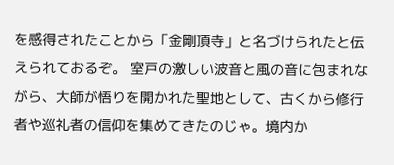を感得されたことから「金剛頂寺」と名づけられたと伝えられておるぞ。 室戸の激しい波音と風の音に包まれながら、大師が悟りを開かれた聖地として、古くから修行者や巡礼者の信仰を集めてきたのじゃ。境内か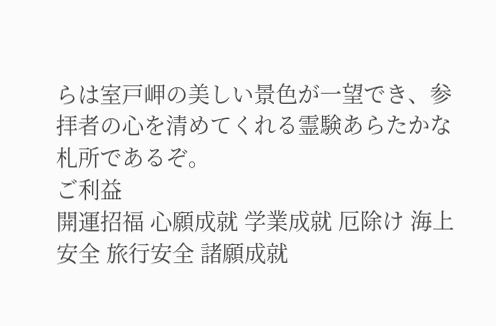らは室戸岬の美しい景色が一望でき、参拝者の心を清めてくれる霊験あらたかな札所であるぞ。
ご利益
開運招福 心願成就 学業成就 厄除け 海上安全 旅行安全 諸願成就